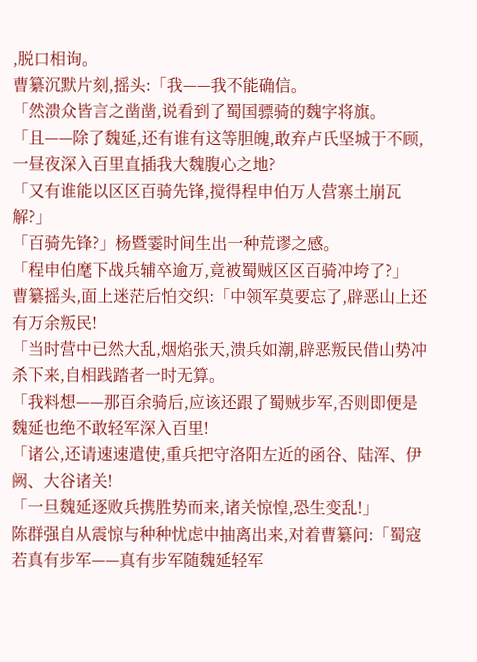,脱口相询。
曹纂沉默片刻,摇头:「我——我不能确信。
「然溃众皆言之凿凿,说看到了蜀国骠骑的魏字将旗。
「且——除了魏延,还有谁有这等胆魄,敢弃卢氏坚城于不顾,一昼夜深入百里直插我大魏腹心之地?
「又有谁能以区区百骑先锋,搅得程申伯万人营寨土崩瓦解?」
「百骑先锋?」杨暨霎时间生出一种荒谬之感。
「程申伯麾下战兵辅卒逾万,竟被蜀贼区区百骑冲垮了?」
曹纂摇头,面上迷茫后怕交织:「中领军莫要忘了,辟恶山上还有万余叛民!
「当时营中已然大乱,烟焰张天,溃兵如潮,辟恶叛民借山势冲杀下来,自相践踏者一时无算。
「我料想——那百余骑后,应该还跟了蜀贼步军,否则即便是魏延也绝不敢轻军深入百里!
「诸公,还请速速遣使,重兵把守洛阳左近的函谷、陆浑、伊阙、大谷诸关!
「一旦魏延逐败兵携胜势而来,诸关惊惶,恐生变乱!」
陈群强自从震惊与种种忧虑中抽离出来,对着曹纂问:「蜀寇若真有步军——真有步军随魏延轻军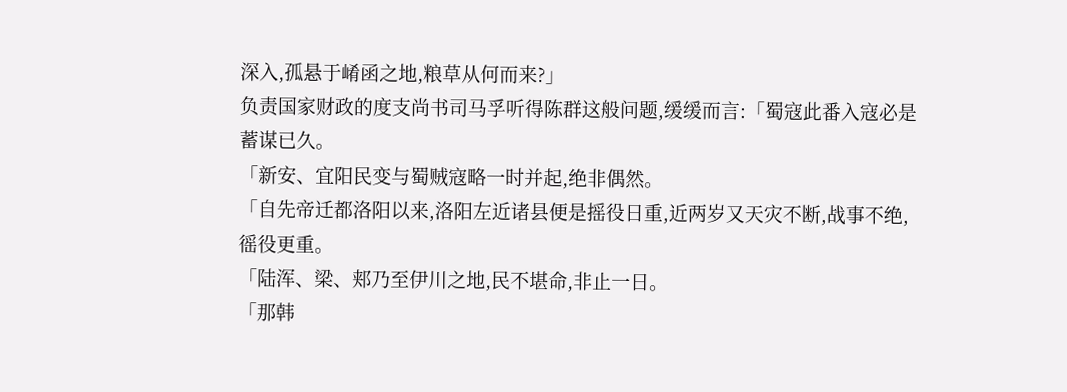深入,孤悬于崤函之地,粮草从何而来?」
负责国家财政的度支尚书司马孚听得陈群这般问题,缓缓而言:「蜀寇此番入寇必是蓄谋已久。
「新安、宜阳民变与蜀贼寇略一时并起,绝非偶然。
「自先帝迁都洛阳以来,洛阳左近诸县便是摇役日重,近两岁又天灾不断,战事不绝,徭役更重。
「陆浑、梁、郏乃至伊川之地,民不堪命,非止一日。
「那韩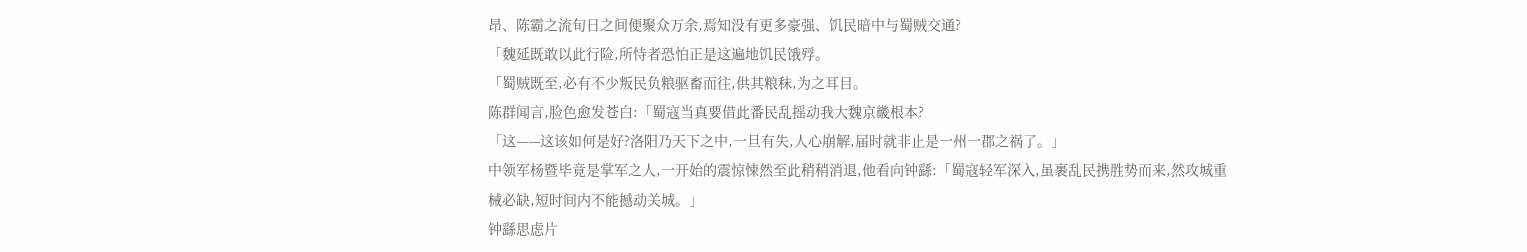昂、陈霸之流旬日之间便聚众万余,焉知没有更多豪强、饥民暗中与蜀贼交通?
「魏延既敢以此行险,所恃者恐怕正是这遍地饥民饿殍。
「蜀贼既至,必有不少叛民负粮驱畜而往,供其粮秣,为之耳目。
陈群闻言,脸色愈发苍白:「蜀寇当真要借此番民乱摇动我大魏京畿根本?
「这——这该如何是好?洛阳乃天下之中,一旦有失,人心崩解,届时就非止是一州一郡之祸了。」
中领军杨暨毕竟是掌军之人,一开始的震惊悚然至此稍稍消退,他看向钟繇:「蜀寇轻军深入,虽裹乱民携胜势而来,然攻城重械必缺,短时间内不能撼动关城。」
钟繇思虑片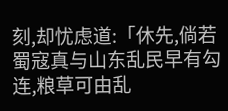刻,却忧虑道:「休先,倘若蜀寇真与山东乱民早有勾连,粮草可由乱